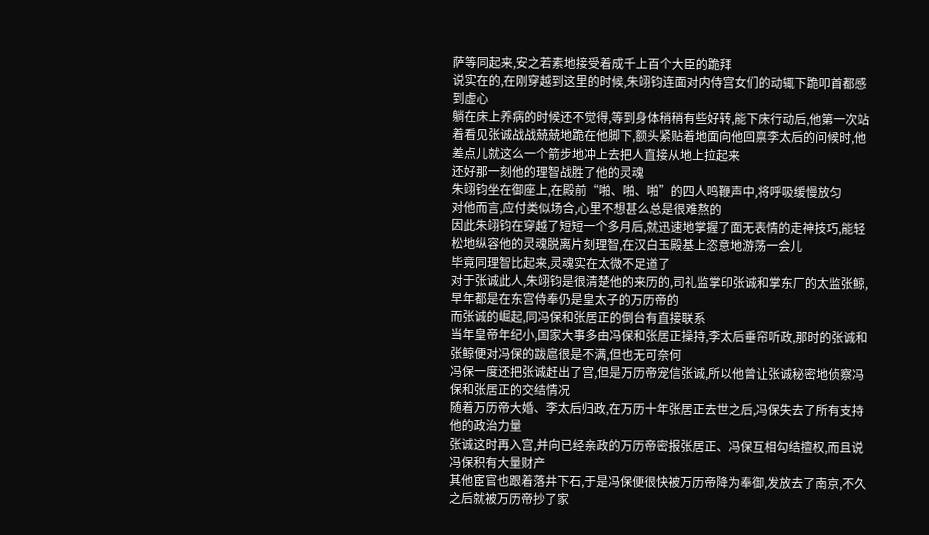萨等同起来,安之若素地接受着成千上百个大臣的跪拜
说实在的,在刚穿越到这里的时候,朱翊钧连面对内侍宫女们的动辄下跪叩首都感到虚心
躺在床上养病的时候还不觉得,等到身体稍稍有些好转,能下床行动后,他第一次站着看见张诚战战兢兢地跪在他脚下,额头紧贴着地面向他回禀李太后的问候时,他差点儿就这么一个箭步地冲上去把人直接从地上拉起来
还好那一刻他的理智战胜了他的灵魂
朱翊钧坐在御座上,在殿前“啪、啪、啪”的四人鸣鞭声中,将呼吸缓慢放匀
对他而言,应付类似场合,心里不想甚么总是很难熬的
因此朱翊钧在穿越了短短一个多月后,就迅速地掌握了面无表情的走神技巧,能轻松地纵容他的灵魂脱离片刻理智,在汉白玉殿基上恣意地游荡一会儿
毕竟同理智比起来,灵魂实在太微不足道了
对于张诚此人,朱翊钧是很清楚他的来历的,司礼监掌印张诚和掌东厂的太监张鲸,早年都是在东宫侍奉仍是皇太子的万历帝的
而张诚的崛起,同冯保和张居正的倒台有直接联系
当年皇帝年纪小,国家大事多由冯保和张居正操持,李太后垂帘听政,那时的张诚和张鲸便对冯保的跋扈很是不满,但也无可奈何
冯保一度还把张诚赶出了宫,但是万历帝宠信张诚,所以他曾让张诚秘密地侦察冯保和张居正的交结情况
随着万历帝大婚、李太后归政,在万历十年张居正去世之后,冯保失去了所有支持他的政治力量
张诚这时再入宫,并向已经亲政的万历帝密报张居正、冯保互相勾结擅权,而且说冯保积有大量财产
其他宦官也跟着落井下石,于是冯保便很快被万历帝降为奉御,发放去了南京,不久之后就被万历帝抄了家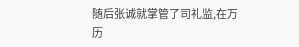随后张诚就掌管了司礼监,在万历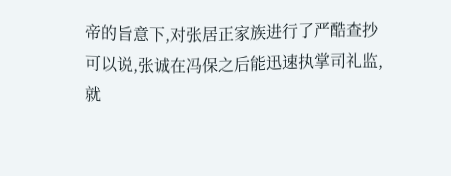帝的旨意下,对张居正家族进行了严酷查抄
可以说,张诚在冯保之后能迅速执掌司礼监,就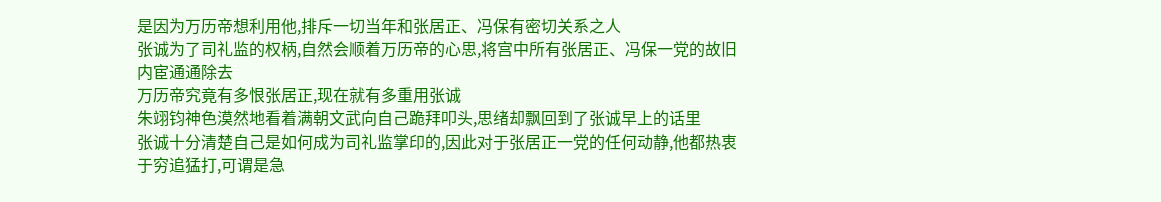是因为万历帝想利用他,排斥一切当年和张居正、冯保有密切关系之人
张诚为了司礼监的权柄,自然会顺着万历帝的心思,将宫中所有张居正、冯保一党的故旧内宦通通除去
万历帝究竟有多恨张居正,现在就有多重用张诚
朱翊钧神色漠然地看着满朝文武向自己跪拜叩头,思绪却飘回到了张诚早上的话里
张诚十分清楚自己是如何成为司礼监掌印的,因此对于张居正一党的任何动静,他都热衷于穷追猛打,可谓是急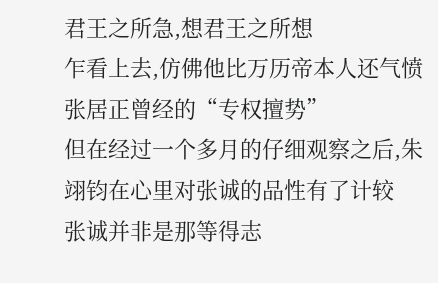君王之所急,想君王之所想
乍看上去,仿佛他比万历帝本人还气愤张居正曾经的“专权擅势”
但在经过一个多月的仔细观察之后,朱翊钧在心里对张诚的品性有了计较
张诚并非是那等得志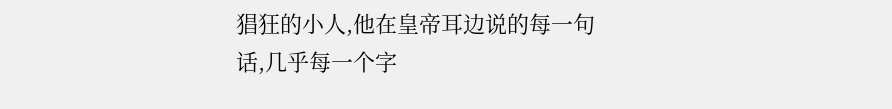猖狂的小人,他在皇帝耳边说的每一句话,几乎每一个字